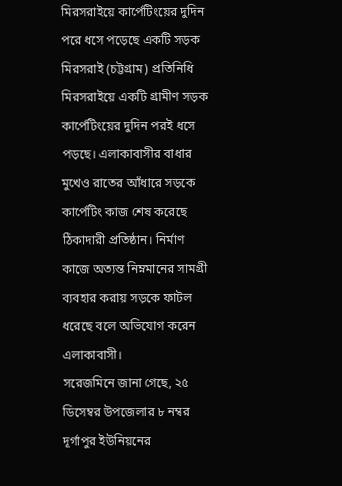মিরসরাইয়ে কার্পেটিংয়ের দুদিন পরে ধসে পড়েছে একটি সড়ক
মিরসরাই (চট্টগ্রাম) প্রতিনিধি
মিরসরাইয়ে একটি গ্রামীণ সড়ক কার্পেটিংয়ের দুদিন পরই ধসে পড়ছে। এলাকাবাসীর বাধার মুখেও রাতের আঁধারে সড়কে কার্পেটিং কাজ শেষ করেছে ঠিকাদারী প্রতিষ্ঠান। নির্মাণ কাজে অত্যন্ত নিম্নমানের সামগ্রী ব্যবহার করায় সড়কে ফাটল ধরেছে বলে অভিযোগ করেন এলাকাবাসী।
সরেজমিনে জানা গেছে, ২৫ ডিসেম্বর উপজেলার ৮ নম্বর দূর্গাপুর ইউনিয়নের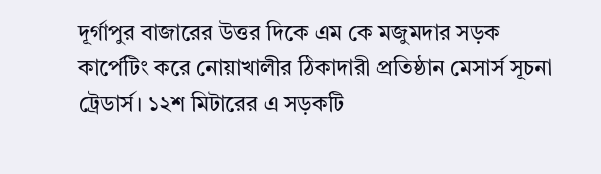দূর্গাপুর বাজারের উত্তর দিকে এম কে মজুমদার সড়ক কার্পেটিং করে নোয়াখালীর ঠিকাদারী প্রতিষ্ঠান মেসার্স সূচনা ট্রেডার্স। ১২শ মিটারের এ সড়কটি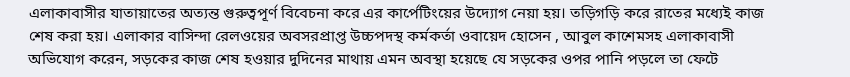এলাকাবাসীর যাতায়াতের অত্যন্ত গুরুত্বপূর্ণ বিবেচনা করে এর কার্পেটিংয়ের উদ্যোগ নেয়া হয়। তড়িগড়ি করে রাতের মধ্যেই কাজ শেষ করা হয়। এলাকার বাসিন্দা রেলওয়ের অবসরপ্রাপ্ত উচ্চপদস্থ কর্মকর্তা ওবায়েদ হোসেন , আবুল কাশেমসহ এলাকাবাসী অভিযোগ করেন, সড়কের কাজ শেষ হওয়ার দুদিনের মাথায় এমন অবস্থা হয়েছে যে সড়কের ওপর পানি পড়লে তা ফেটে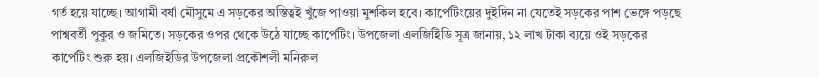গর্ত হয়ে যাচ্ছে। আগামী বর্ষা মৌসুমে এ সড়কের অস্তিত্বই খুঁজে পাওয়া মুশকিল হবে। কার্পেটিংয়ের দুইদিন না যেতেই সড়কের পাশ ভেঙ্গে পড়ছে পাশ্ববর্তী পুকুর ও জমিতে। সড়কের ওপর থেকে উঠে যাচ্ছে কার্পেটিং। উপজেলা এলজিইিডি সূত্র জানায়, ১২ লাখ টাকা ব্যয়ে ওই সড়কের কার্পেটিং শুরু হয়। এলজিইডির উপজেলা প্রকৌশলী মনিরুল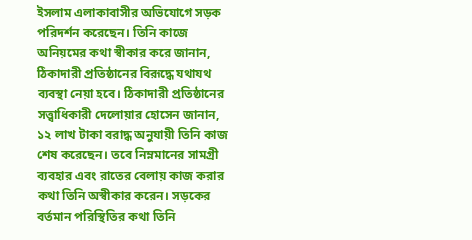ইসলাম এলাকাবাসীর অভিযোগে সড়ক পরিদর্শন করেছেন। তিনি কাজে অনিয়মের কথা স্বীকার করে জানান, ঠিকাদারী প্রতিষ্ঠানের বিরূদ্ধে যথাযথ ব্যবস্থা নেয়া হবে। ঠিকাদারী প্রতিষ্ঠানের সত্ত্বাধিকারী দেলোয়ার হোসেন জানান, ১২ লাখ টাকা বরাদ্ধ অনুযায়ী তিনি কাজ শেষ করেছেন। তবে নিম্নমানের সামগ্রী ব্যবহার এবং রাতের বেলায় কাজ করার কথা তিনি অস্বীকার করেন। সড়কের বর্তমান পরিস্থিতির কথা তিনি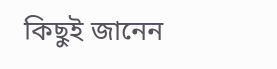কিছুই জানেন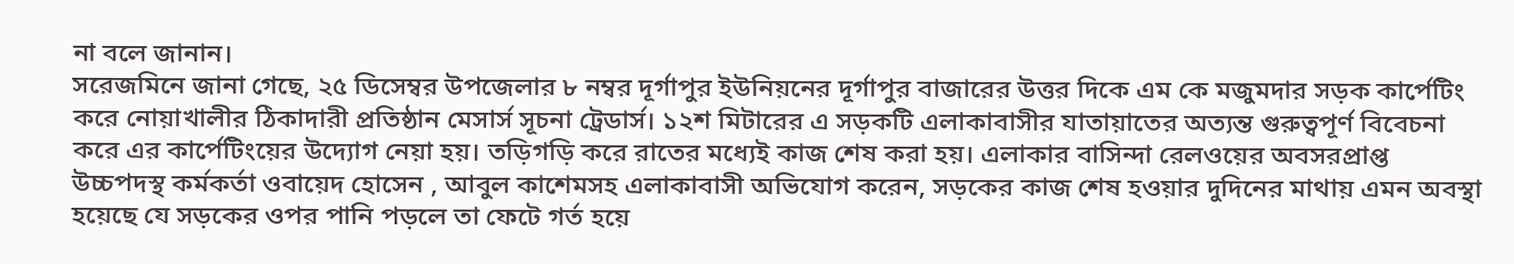না বলে জানান।
সরেজমিনে জানা গেছে, ২৫ ডিসেম্বর উপজেলার ৮ নম্বর দূর্গাপুর ইউনিয়নের দূর্গাপুর বাজারের উত্তর দিকে এম কে মজুমদার সড়ক কার্পেটিং করে নোয়াখালীর ঠিকাদারী প্রতিষ্ঠান মেসার্স সূচনা ট্রেডার্স। ১২শ মিটারের এ সড়কটি এলাকাবাসীর যাতায়াতের অত্যন্ত গুরুত্বপূর্ণ বিবেচনা করে এর কার্পেটিংয়ের উদ্যোগ নেয়া হয়। তড়িগড়ি করে রাতের মধ্যেই কাজ শেষ করা হয়। এলাকার বাসিন্দা রেলওয়ের অবসরপ্রাপ্ত উচ্চপদস্থ কর্মকর্তা ওবায়েদ হোসেন , আবুল কাশেমসহ এলাকাবাসী অভিযোগ করেন, সড়কের কাজ শেষ হওয়ার দুদিনের মাথায় এমন অবস্থা হয়েছে যে সড়কের ওপর পানি পড়লে তা ফেটে গর্ত হয়ে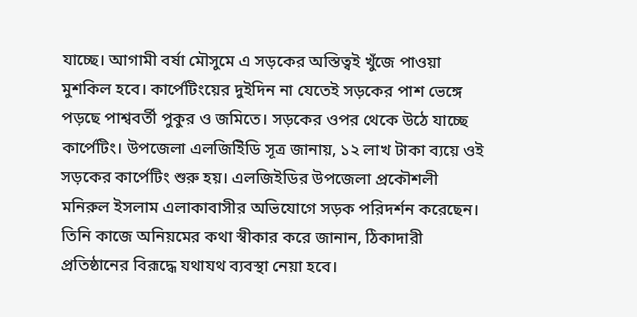যাচ্ছে। আগামী বর্ষা মৌসুমে এ সড়কের অস্তিত্বই খুঁজে পাওয়া মুশকিল হবে। কার্পেটিংয়ের দুইদিন না যেতেই সড়কের পাশ ভেঙ্গে পড়ছে পাশ্ববর্তী পুকুর ও জমিতে। সড়কের ওপর থেকে উঠে যাচ্ছে কার্পেটিং। উপজেলা এলজিইিডি সূত্র জানায়, ১২ লাখ টাকা ব্যয়ে ওই সড়কের কার্পেটিং শুরু হয়। এলজিইডির উপজেলা প্রকৌশলী মনিরুল ইসলাম এলাকাবাসীর অভিযোগে সড়ক পরিদর্শন করেছেন। তিনি কাজে অনিয়মের কথা স্বীকার করে জানান, ঠিকাদারী প্রতিষ্ঠানের বিরূদ্ধে যথাযথ ব্যবস্থা নেয়া হবে।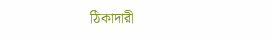ঠিকাদারী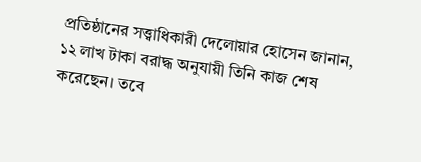প্রতিষ্ঠানের সত্ত্বাধিকারী দেলোয়ার হোসেন জানান, ১২ লাখ টাকা বরাদ্ধ অনুযায়ী তিনি কাজ শেষ করেছেন। তবে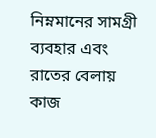নিম্নমানের সামগ্রী ব্যবহার এবং রাতের বেলায় কাজ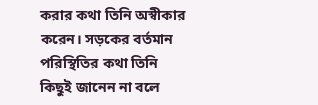করার কথা তিনি অস্বীকার করেন। সড়কের বর্তমান পরিস্থিতির কথা তিনি কিছুই জানেন না বলে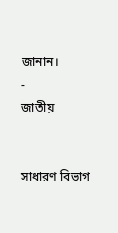জানান।
-
জাতীয়


সাধারণ বিভাগ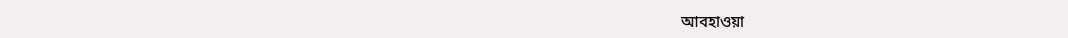আবহাওয়া